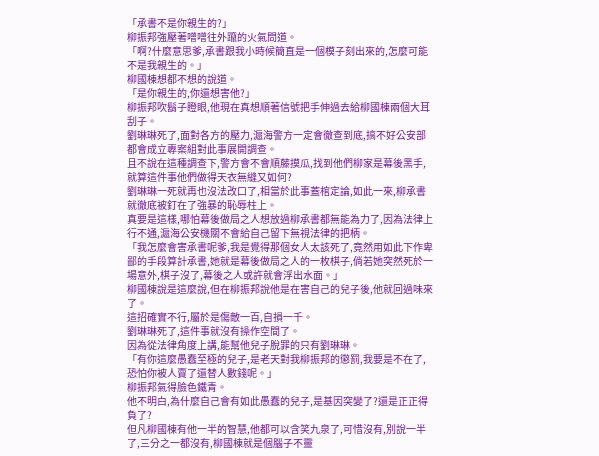「承書不是你親生的?」
柳振邦強壓著噌噌往外躥的火氣問道。
「啊?什麼意思爹,承書跟我小時候簡直是一個模子刻出來的,怎麼可能不是我親生的。」
柳國棟想都不想的說道。
「是你親生的,你還想害他?」
柳振邦吹鬍子瞪眼,他現在真想順著信號把手伸過去給柳國棟兩個大耳刮子。
劉琳琳死了,面對各方的壓力,滬海警方一定會徹查到底,搞不好公安部都會成立專案組對此事展開調查。
且不說在這種調查下,警方會不會順藤摸瓜,找到他們柳家是幕後黑手,就算這件事他們做得天衣無縫又如何?
劉琳琳一死就再也沒法改口了,相當於此事蓋棺定論,如此一來,柳承書就徹底被釘在了強暴的恥辱柱上。
真要是這樣,哪怕幕後做局之人想放過柳承書都無能為力了,因為法律上行不通,滬海公安機關不會給自己留下無視法律的把柄。
「我怎麼會害承書呢爹,我是覺得那個女人太該死了,竟然用如此下作卑鄙的手段算計承書,她就是幕後做局之人的一枚棋子,倘若她突然死於一場意外,棋子沒了,幕後之人或許就會浮出水面。」
柳國棟說是這麼說,但在柳振邦說他是在害自己的兒子後,他就回過味來了。
這招確實不行,屬於是傷敵一百,自損一千。
劉琳琳死了,這件事就沒有操作空間了。
因為從法律角度上講,能幫他兒子脫罪的只有劉琳琳。
「有你這麼愚蠢至極的兒子,是老天對我柳振邦的懲罰,我要是不在了,恐怕你被人賣了還替人數錢呢。」
柳振邦氣得臉色鐵青。
他不明白,為什麼自己會有如此愚蠢的兒子,是基因突變了?還是正正得負了?
但凡柳國棟有他一半的智慧,他都可以含笑九泉了,可惜沒有,別說一半了,三分之一都沒有,柳國棟就是個腦子不靈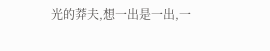光的莽夫,想一出是一出,一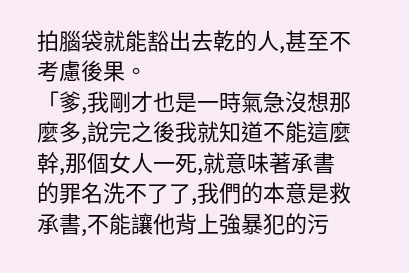拍腦袋就能豁出去乾的人,甚至不考慮後果。
「爹,我剛才也是一時氣急沒想那麼多,說完之後我就知道不能這麼幹,那個女人一死,就意味著承書的罪名洗不了了,我們的本意是救承書,不能讓他背上強暴犯的污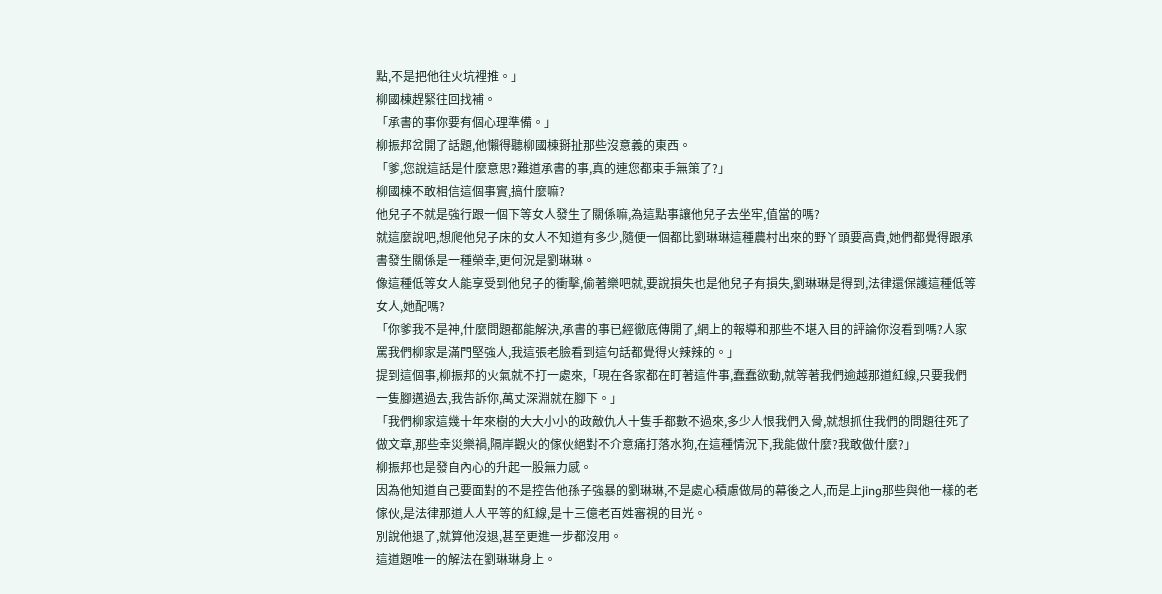點,不是把他往火坑裡推。」
柳國棟趕緊往回找補。
「承書的事你要有個心理準備。」
柳振邦岔開了話題,他懶得聽柳國棟掰扯那些沒意義的東西。
「爹,您說這話是什麼意思?難道承書的事,真的連您都束手無策了?」
柳國棟不敢相信這個事實,搞什麼嘛?
他兒子不就是強行跟一個下等女人發生了關係嘛,為這點事讓他兒子去坐牢,值當的嗎?
就這麼說吧,想爬他兒子床的女人不知道有多少,隨便一個都比劉琳琳這種農村出來的野丫頭要高貴,她們都覺得跟承書發生關係是一種榮幸,更何況是劉琳琳。
像這種低等女人能享受到他兒子的衝擊,偷著樂吧就,要說損失也是他兒子有損失,劉琳琳是得到,法律還保護這種低等女人,她配嗎?
「你爹我不是神,什麼問題都能解決,承書的事已經徹底傳開了,網上的報導和那些不堪入目的評論你沒看到嗎?人家罵我們柳家是滿門堅強人,我這張老臉看到這句話都覺得火辣辣的。」
提到這個事,柳振邦的火氣就不打一處來,「現在各家都在盯著這件事,蠢蠢欲動,就等著我們逾越那道紅線,只要我們一隻腳邁過去,我告訴你,萬丈深淵就在腳下。」
「我們柳家這幾十年來樹的大大小小的政敵仇人十隻手都數不過來,多少人恨我們入骨,就想抓住我們的問題往死了做文章,那些幸災樂禍,隔岸觀火的傢伙絕對不介意痛打落水狗,在這種情況下,我能做什麼?我敢做什麼?」
柳振邦也是發自內心的升起一股無力感。
因為他知道自己要面對的不是控告他孫子強暴的劉琳琳,不是處心積慮做局的幕後之人,而是上jing那些與他一樣的老傢伙,是法律那道人人平等的紅線,是十三億老百姓審視的目光。
別說他退了,就算他沒退,甚至更進一步都沒用。
這道題唯一的解法在劉琳琳身上。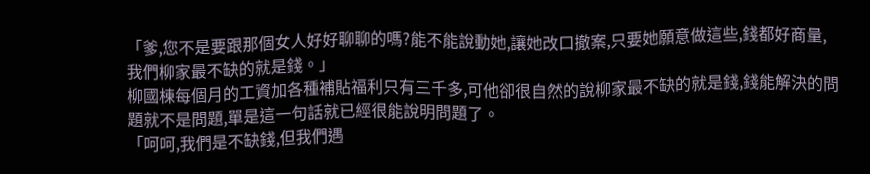「爹,您不是要跟那個女人好好聊聊的嗎?能不能說動她,讓她改口撤案,只要她願意做這些,錢都好商量,我們柳家最不缺的就是錢。」
柳國棟每個月的工資加各種補貼福利只有三千多,可他卻很自然的說柳家最不缺的就是錢,錢能解決的問題就不是問題,單是這一句話就已經很能說明問題了。
「呵呵,我們是不缺錢,但我們遇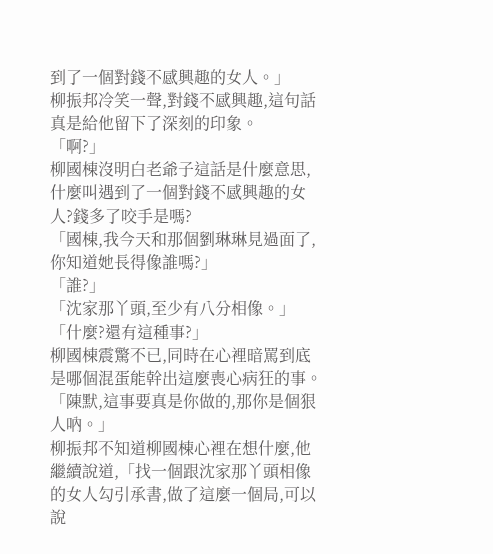到了一個對錢不感興趣的女人。」
柳振邦冷笑一聲,對錢不感興趣,這句話真是給他留下了深刻的印象。
「啊?」
柳國棟沒明白老爺子這話是什麼意思,什麼叫遇到了一個對錢不感興趣的女人?錢多了咬手是嗎?
「國棟,我今天和那個劉琳琳見過面了,你知道她長得像誰嗎?」
「誰?」
「沈家那丫頭,至少有八分相像。」
「什麼?還有這種事?」
柳國棟震驚不已,同時在心裡暗罵到底是哪個混蛋能幹出這麼喪心病狂的事。
「陳默,這事要真是你做的,那你是個狠人吶。」
柳振邦不知道柳國棟心裡在想什麼,他繼續說道,「找一個跟沈家那丫頭相像的女人勾引承書,做了這麼一個局,可以說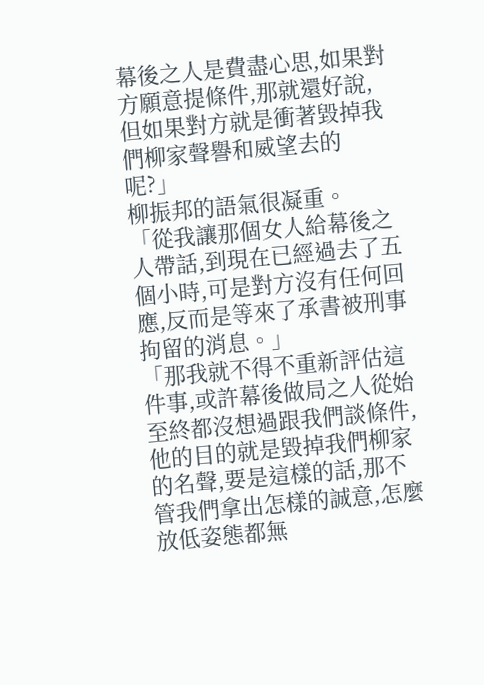幕後之人是費盡心思,如果對方願意提條件,那就還好說,但如果對方就是衝著毀掉我們柳家聲譽和威望去的呢?」
柳振邦的語氣很凝重。
「從我讓那個女人給幕後之人帶話,到現在已經過去了五個小時,可是對方沒有任何回應,反而是等來了承書被刑事拘留的消息。」
「那我就不得不重新評估這件事,或許幕後做局之人從始至終都沒想過跟我們談條件,他的目的就是毀掉我們柳家的名聲,要是這樣的話,那不管我們拿出怎樣的誠意,怎麼放低姿態都無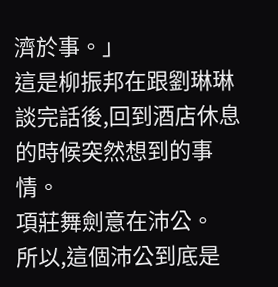濟於事。」
這是柳振邦在跟劉琳琳談完話後,回到酒店休息的時候突然想到的事情。
項莊舞劍意在沛公。
所以,這個沛公到底是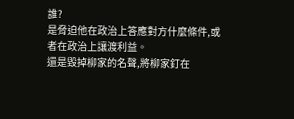誰?
是脅迫他在政治上答應對方什麼條件,或者在政治上讓渡利益。
還是毀掉柳家的名聲,將柳家釘在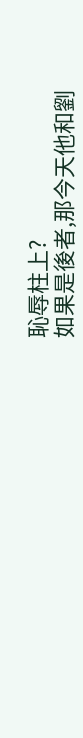恥辱柱上?
如果是後者,那今天他和劉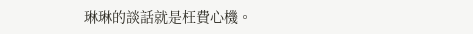琳琳的談話就是枉費心機。